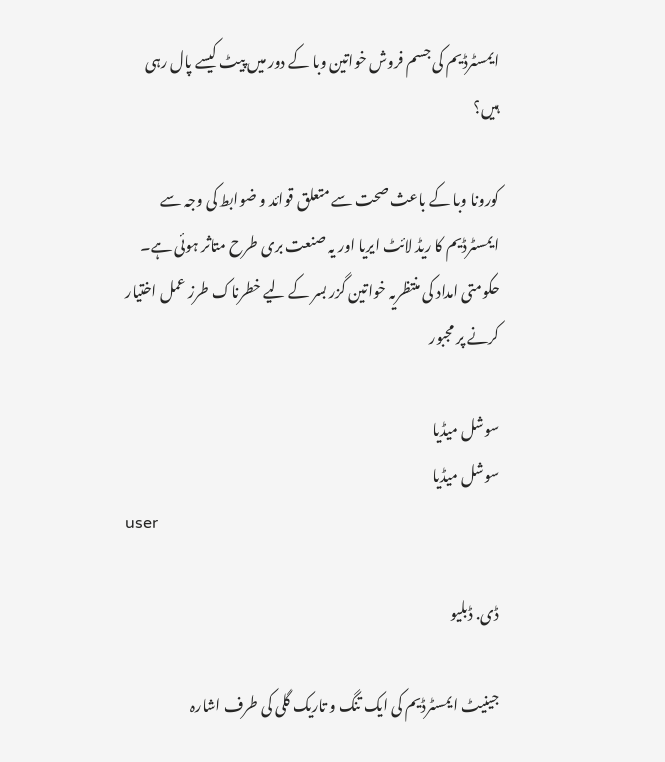ايمسٹرڈيم کی جسم فروش خواتين وبا کے دور ميں پيٹ کيسے پال رہی ہيں؟

کورونا وبا کے باعث صحت سے متعلق قوائد و ضوابط کی وجہ سے ايمسٹرڈيم کا ریڈ لائٹ ایریا اور يہ صنعت بری طرح متاثر ہوئی ہے۔ حکومتی امداد کی منتظریہ خواتين گزر بسر کے ليے خطرناک طرز عمل اختيار کرنے پر مجبور

سوشل میڈیا
سوشل میڈیا
user

ڈی. ڈبلیو

جينيٹ ايمسٹرڈيم کی ايک تنگ و تاريک گلی کی طرف اشارہ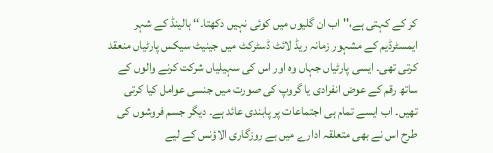کر کے کہتی ہے،''اب ان گليوں ميں کوئی نہيں دکھتا۔‘‘ ہالينڈ کے شہر ايمسٹرڈيم کے مشہور زمانہ ريڈ لائٹ ڈسٹرکٹ ميں جينيٹ سيکس پارٹياں منعقد کرتی تھی۔ ايسی پارٹياں جہاں وہ اور اس کی سہيلياں شرکت کرنے والوں کے ساتھ رقم کے عوض انفرادی يا گروپ کی صورت ميں جنسی عوامل کيا کرتی تھيں۔ اب ايسے تمام ہی اجتماعات پر پابندی عائد ہے۔ ديگر جسم فروشوں کی طرح اس نے بھی متعلقہ ادارے ميں بے روزگاری الاؤنس کے ليے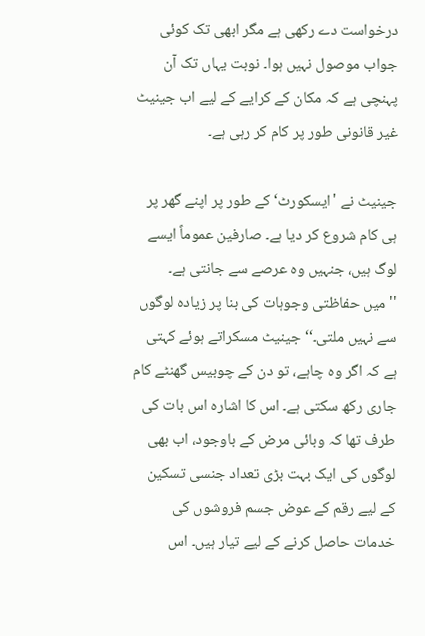درخواست دے رکھی ہے مگر ابھی تک کوئی جواب موصول نہيں ہوا۔ نوبت يہاں تک آن پہنچی ہے کہ مکان کے کرايے کے ليے اب جينيٹ غير قانونی طور پر کام کر رہی ہے۔

جينيٹ نے 'ايسکورٹ‘ کے طور پر اپنے گھر پر ہی کام شروع کر ديا ہے۔ صارفين عموماً ايسے لوگ ہيں، جنہيں وہ عرصے سے جانتی ہے۔ ''ميں حفاظتی وجوہات کی بنا پر زيادہ لوگوں سے نہيں ملتی۔‘‘ جينيٹ مسکراتے ہوئے کہتی ہے کہ اگر وہ چاہے، تو دن کے چوبيس گھنٹے کام جاری رکھ سکتی ہے۔ اس کا اشارہ اس بات کی طرف تھا کہ وبائی مرض کے باوجود، اب بھی لوگوں کی ايک بہت بڑی تعداد جنسی تسکين کے ليے رقم کے عوض جسم فروشوں کی خدمات حاصل کرنے کے ليے تيار ہيں۔ اس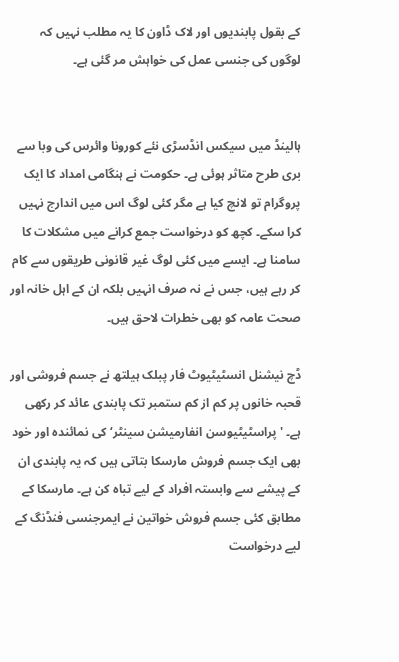کے بقول پابنديوں اور لاک ڈاون کا يہ مطلب نہيں کہ لوگوں کی جنسی عمل کی خواہش مر گئی ہے۔


ہالينڈ ميں سیکس انڈسڑی نئے کورونا وائرس کی وبا سے بری طرح متاثر ہوئی ہے۔ حکومت نے ہنگامی امداد کا ايک پروگرام تو لانچ کيا ہے مگر کئی لوگ اس ميں اندارج نہيں کرا سکے۔ کچھ کو درخواست جمع کرانے ميں مشکلات کا سامنا ہے۔ ايسے ميں کئی لوگ غير قانونی طريقوں سے کام کر رہے ہيں، جس نے نہ صرف انہيں بلکہ ان کے اہل خانہ اور صحت عامہ کو بھی خطرات لاحق ہيں۔

ڈچ نيشنل انسٹيٹيوٹ فار پبلک ہيلتھ نے جسم فروشی اور قحبہ خانوں پر کم از کم ستمبر تک پابندی عائد کر رکھی ہے۔ 'پراسٹيٹيوسن انفارميشن سينٹر‘ کی نمائندہ اور خود بھی ايک جسم فروش مارسکا بتاتی ہيں کہ يہ پابندی ان کے پيشے سے وابستہ افراد کے ليے تباہ کن ہے۔ مارسکا کے مطابق کئی جسم فروش خواتين نے ايمرجنسی فنڈنگ کے ليے درخواست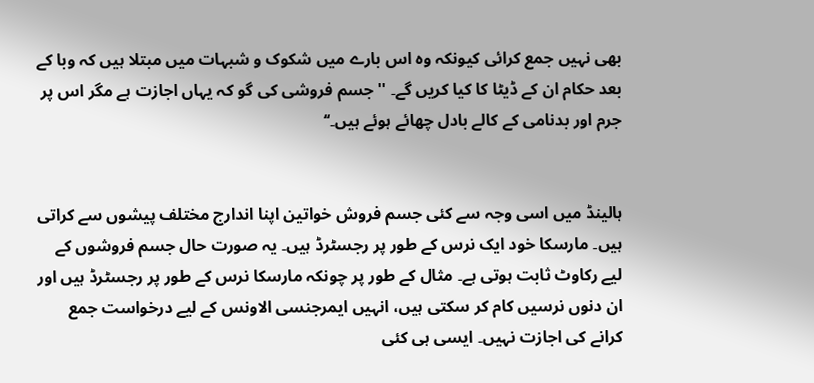بھی نہيں جمع کرائی کيونکہ وہ اس بارے ميں شکوک و شبہات ميں مبتلا ہيں کہ وبا کے بعد حکام ان کے ڈيٹا کا کيا کريں گے۔ ''جسم فروشی کی گو کہ يہاں اجازت ہے مگر اس پر جرم اور بدنامی کے کالے بادل چھائے ہوئے ہيں۔‘‘


ہالينڈ ميں اسی وجہ سے کئی جسم فروش خواتين اپنا اندارج مختلف پيشوں سے کراتی ہيں۔ مارسکا خود ايک نرس کے طور پر رجسٹرڈ ہيں۔ يہ صورت حال جسم فروشوں کے ليے رکاوٹ ثابت ہوتی ہے۔ مثال کے طور پر چونکہ مارسکا نرس کے طور پر رجسٹرڈ ہيں اور ان دنوں نرسيں کام کر سکتی ہيں، انہيں ايمرجنسی الاونس کے ليے درخواست جمع کرانے کی اجازت نہيں۔ ايسی ہی کئی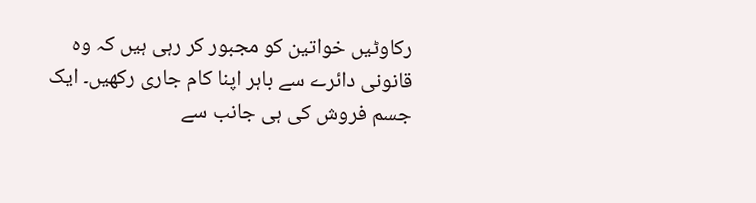رکاوٹيں خواتين کو مجبور کر رہی ہيں کہ وہ قانونی دائرے سے باہر اپنا کام جاری رکھيں۔ ايک جسم فروش کی ہی جانب سے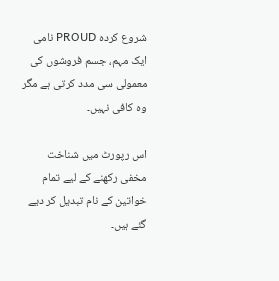شروع کردہ PROUD نامی ايک مہم، جسم فروشوں کی معمولی سی مدد کرتی ہے مگر وہ کافی نہيں۔

اس رپورٹ میں شناخت مخفی رکھنے کے لیے تمام خواتین کے نام تبدیل کر دیے گئے ہیں۔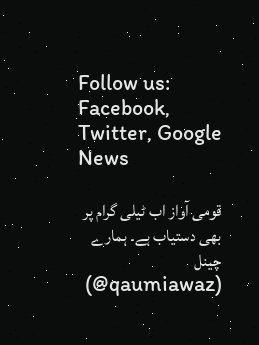Follow us: Facebook, Twitter, Google News

قومی آواز اب ٹیلی گرام پر بھی دستیاب ہے۔ ہمارے چینل (qaumiawaz@)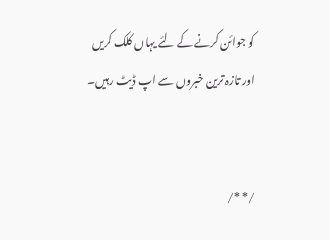کو جوائن کرنے کے لئے یہاں کلک کریں اور تازہ ترین خبروں سے اپ ڈیٹ رہیں۔


/* */